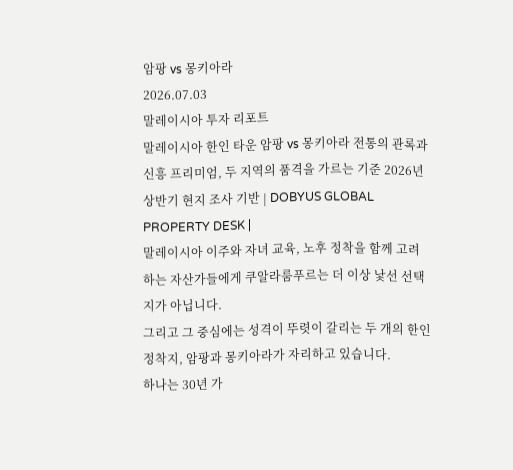암팡 vs 몽키아라
2026.07.03
말레이시아 투자 리포트
말레이시아 한인 타운 암팡 vs 몽키아라 전통의 관록과 신흥 프리미엄, 두 지역의 품격을 가르는 기준 2026년 상반기 현지 조사 기반 | DOBYUS GLOBAL PROPERTY DESK |
말레이시아 이주와 자녀 교육, 노후 정착을 함께 고려하는 자산가들에게 쿠알라룸푸르는 더 이상 낯선 선택지가 아닙니다.
그리고 그 중심에는 성격이 뚜렷이 갈리는 두 개의 한인 정착지, 암팡과 몽키아라가 자리하고 있습니다.
하나는 30년 가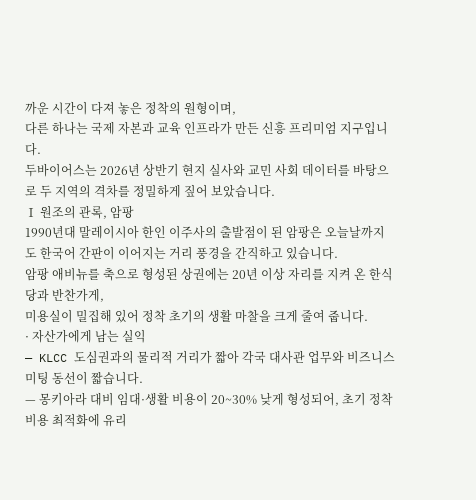까운 시간이 다져 놓은 정착의 원형이며,
다른 하나는 국제 자본과 교육 인프라가 만든 신흥 프리미엄 지구입니다.
두바이어스는 2026년 상반기 현지 실사와 교민 사회 데이터를 바탕으로 두 지역의 격차를 정밀하게 짚어 보았습니다.
Ⅰ 원조의 관록, 암팡
1990년대 말레이시아 한인 이주사의 출발점이 된 암팡은 오늘날까지도 한국어 간판이 이어지는 거리 풍경을 간직하고 있습니다.
암팡 애비뉴를 축으로 형성된 상권에는 20년 이상 자리를 지켜 온 한식당과 반찬가게,
미용실이 밀집해 있어 정착 초기의 생활 마찰을 크게 줄여 줍니다.
· 자산가에게 남는 실익
— KLCC 도심권과의 물리적 거리가 짧아 각국 대사관 업무와 비즈니스 미팅 동선이 짧습니다.
— 몽키아라 대비 임대·생활 비용이 20~30% 낮게 형성되어, 초기 정착 비용 최적화에 유리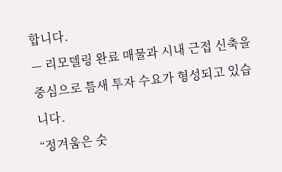합니다.
— 리모델링 완료 매물과 시내 근접 신축을 중심으로 틈새 투자 수요가 형성되고 있습니다.
“정겨움은 숫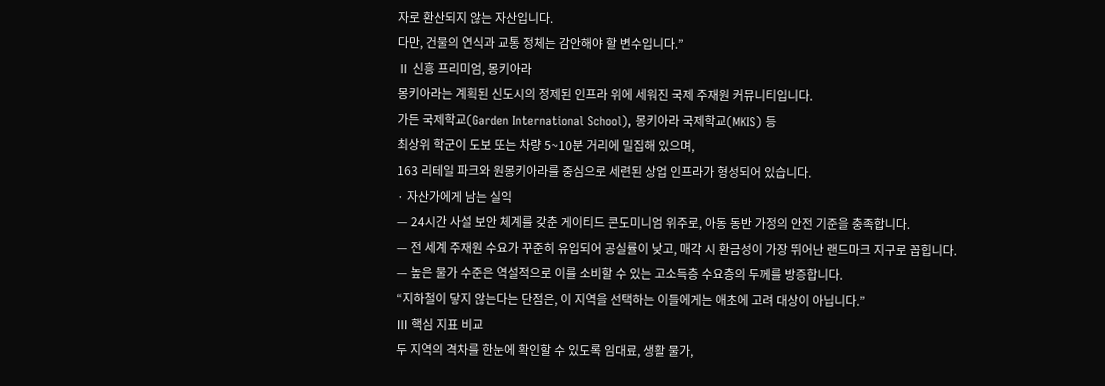자로 환산되지 않는 자산입니다.
다만, 건물의 연식과 교통 정체는 감안해야 할 변수입니다.”
Ⅱ 신흥 프리미엄, 몽키아라
몽키아라는 계획된 신도시의 정제된 인프라 위에 세워진 국제 주재원 커뮤니티입니다.
가든 국제학교(Garden International School), 몽키아라 국제학교(MKIS) 등
최상위 학군이 도보 또는 차량 5~10분 거리에 밀집해 있으며,
163 리테일 파크와 원몽키아라를 중심으로 세련된 상업 인프라가 형성되어 있습니다.
· 자산가에게 남는 실익
— 24시간 사설 보안 체계를 갖춘 게이티드 콘도미니엄 위주로, 아동 동반 가정의 안전 기준을 충족합니다.
— 전 세계 주재원 수요가 꾸준히 유입되어 공실률이 낮고, 매각 시 환금성이 가장 뛰어난 랜드마크 지구로 꼽힙니다.
— 높은 물가 수준은 역설적으로 이를 소비할 수 있는 고소득층 수요층의 두께를 방증합니다.
“지하철이 닿지 않는다는 단점은, 이 지역을 선택하는 이들에게는 애초에 고려 대상이 아닙니다.”
Ⅲ 핵심 지표 비교
두 지역의 격차를 한눈에 확인할 수 있도록 임대료, 생활 물가,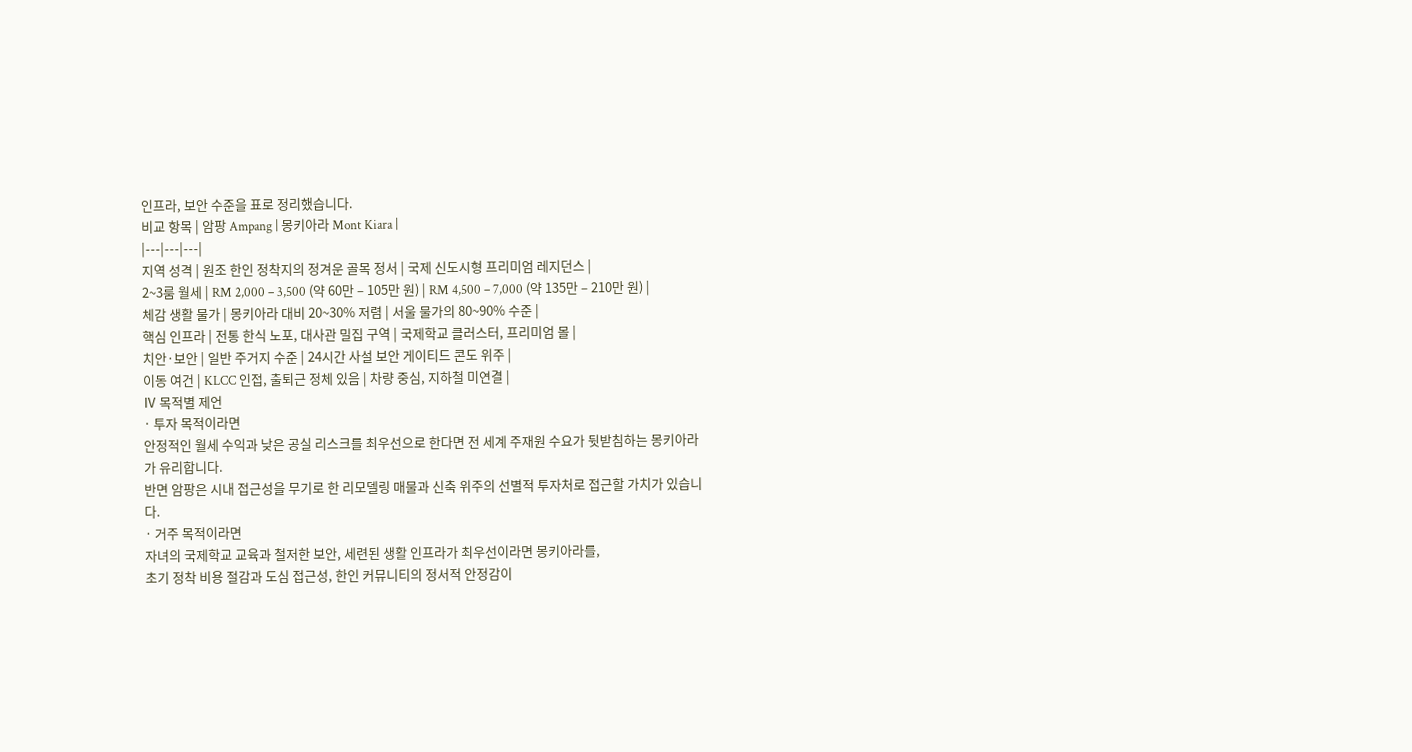인프라, 보안 수준을 표로 정리했습니다.
비교 항목 | 암팡 Ampang | 몽키아라 Mont Kiara |
|---|---|---|
지역 성격 | 원조 한인 정착지의 정겨운 골목 정서 | 국제 신도시형 프리미엄 레지던스 |
2~3룸 월세 | RM 2,000 – 3,500 (약 60만 – 105만 원) | RM 4,500 – 7,000 (약 135만 – 210만 원) |
체감 생활 물가 | 몽키아라 대비 20~30% 저렴 | 서울 물가의 80~90% 수준 |
핵심 인프라 | 전통 한식 노포, 대사관 밀집 구역 | 국제학교 클러스터, 프리미엄 몰 |
치안·보안 | 일반 주거지 수준 | 24시간 사설 보안 게이티드 콘도 위주 |
이동 여건 | KLCC 인접, 출퇴근 정체 있음 | 차량 중심, 지하철 미연결 |
Ⅳ 목적별 제언
· 투자 목적이라면
안정적인 월세 수익과 낮은 공실 리스크를 최우선으로 한다면 전 세계 주재원 수요가 뒷받침하는 몽키아라가 유리합니다.
반면 암팡은 시내 접근성을 무기로 한 리모델링 매물과 신축 위주의 선별적 투자처로 접근할 가치가 있습니다.
· 거주 목적이라면
자녀의 국제학교 교육과 철저한 보안, 세련된 생활 인프라가 최우선이라면 몽키아라를,
초기 정착 비용 절감과 도심 접근성, 한인 커뮤니티의 정서적 안정감이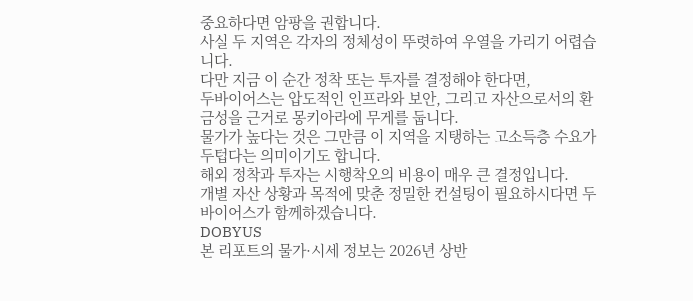중요하다면 암팡을 권합니다.
사실 두 지역은 각자의 정체성이 뚜렷하여 우열을 가리기 어렵습니다.
다만 지금 이 순간 정착 또는 투자를 결정해야 한다면,
두바이어스는 압도적인 인프라와 보안, 그리고 자산으로서의 환금성을 근거로 몽키아라에 무게를 둡니다.
물가가 높다는 것은 그만큼 이 지역을 지탱하는 고소득층 수요가 두텁다는 의미이기도 합니다.
해외 정착과 투자는 시행착오의 비용이 매우 큰 결정입니다.
개별 자산 상황과 목적에 맞춘 정밀한 컨설팅이 필요하시다면 두바이어스가 함께하겠습니다.
DOBYUS
본 리포트의 물가·시세 정보는 2026년 상반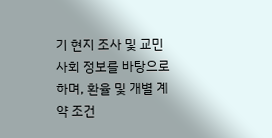기 현지 조사 및 교민 사회 정보를 바탕으로 하며, 환율 및 개별 계약 조건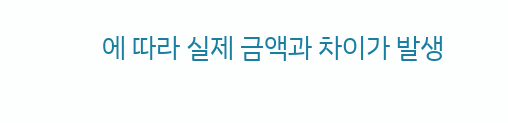에 따라 실제 금액과 차이가 발생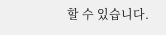할 수 있습니다.